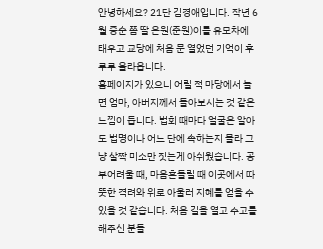안녕하세요? 21단 김경애입니다. 작년 6월 중순 쯤 딸 은원(준원)이를 유모차에 태우고 교당에 처음 문 열었던 기억이 후루루 올라옵니다.
홈페이지가 있으니 어릴 적 마당에서 놀면 엄마, 아버지께서 돌아보시는 것 같은 느낌이 듭니다. 법회 때마다 얼굴은 알아도 법명이나 어느 단에 속하는지 몰라 그냥 살짝 미소만 짓는게 아쉬웠습니다. 공부어려울 때, 마음흔들릴 때 이곳에서 따뜻한 격려와 위로 아울러 지혜를 얻을 수 있을 것 같습니다. 처음 길을 열고 수고를 해주신 분들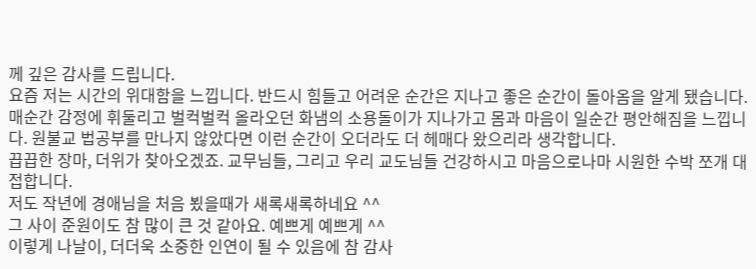께 깊은 감사를 드립니다.
요즘 저는 시간의 위대함을 느낍니다. 반드시 힘들고 어려운 순간은 지나고 좋은 순간이 돌아옴을 알게 됐습니다. 매순간 감정에 휘둘리고 벌컥벌컥 올라오던 화냄의 소용돌이가 지나가고 몸과 마음이 일순간 평안해짐을 느낍니다. 원불교 법공부를 만나지 않았다면 이런 순간이 오더라도 더 헤매다 왔으리라 생각합니다.
끕끕한 장마, 더위가 찾아오겠죠. 교무님들, 그리고 우리 교도님들 건강하시고 마음으로나마 시원한 수박 쪼개 대접합니다.
저도 작년에 경애님을 처음 뵜을때가 새록새록하네요 ^^
그 사이 준원이도 참 많이 큰 것 같아요. 예쁘게 예쁘게 ^^
이렇게 나날이, 더더욱 소중한 인연이 될 수 있음에 참 감사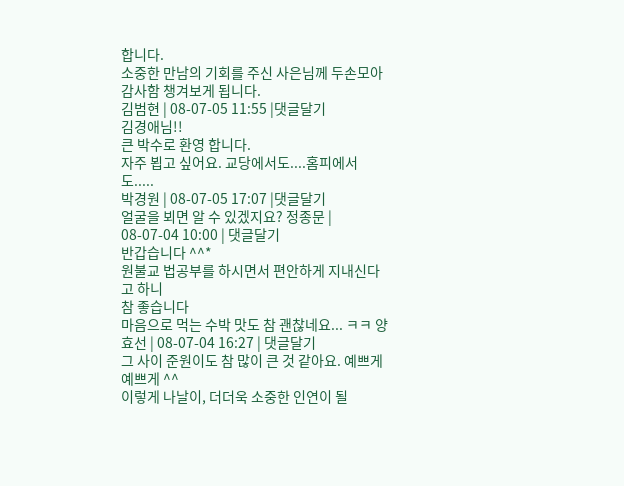합니다.
소중한 만남의 기회를 주신 사은님께 두손모아 감사함 챙겨보게 됩니다.
김범현 | 08-07-05 11:55 |댓글달기
김경애님!!
큰 박수로 환영 합니다.
자주 뵙고 싶어요. 교당에서도....홈피에서도.....
박경원 | 08-07-05 17:07 |댓글달기
얼굴을 뵈면 알 수 있겠지요? 정종문 | 08-07-04 10:00 | 댓글달기
반갑습니다 ^^*
원불교 법공부를 하시면서 편안하게 지내신다고 하니
참 좋습니다
마음으로 먹는 수박 맛도 참 괜찮네요... ㅋㅋ 양효선 | 08-07-04 16:27 | 댓글달기
그 사이 준원이도 참 많이 큰 것 같아요. 예쁘게 예쁘게 ^^
이렇게 나날이, 더더욱 소중한 인연이 될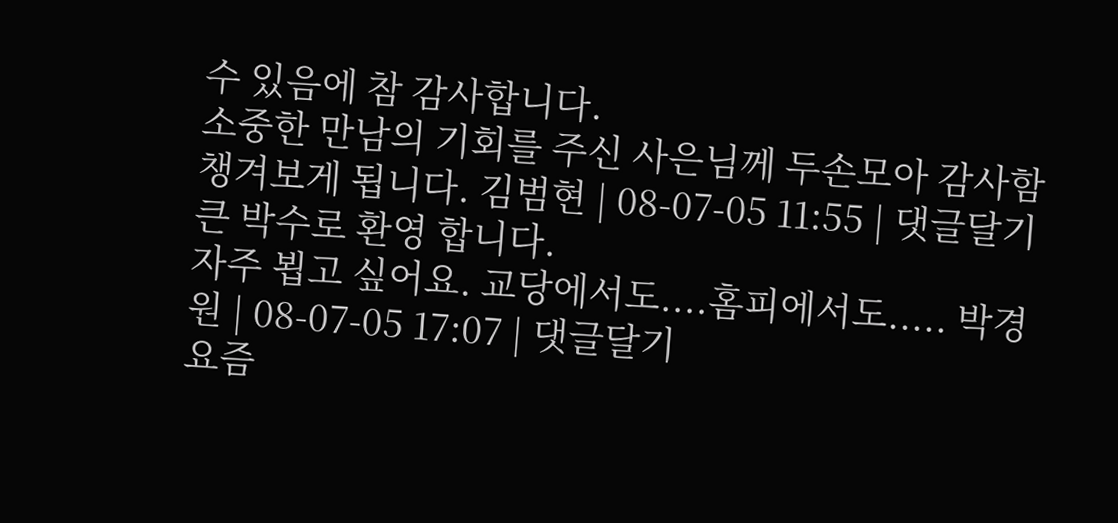수 있음에 참 감사합니다.
소중한 만남의 기회를 주신 사은님께 두손모아 감사함 챙겨보게 됩니다. 김범현 | 08-07-05 11:55 | 댓글달기
큰 박수로 환영 합니다.
자주 뵙고 싶어요. 교당에서도....홈피에서도..... 박경원 | 08-07-05 17:07 | 댓글달기
요즘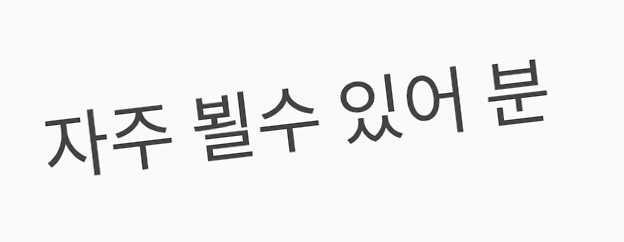자주 뵐수 있어 분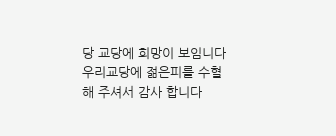당 교당에 희망이 보임니다
우리교당에 젊은피를 수혈해 주셔서 감사 합니다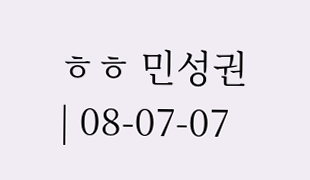ㅎㅎ 민성권 | 08-07-07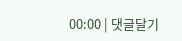00:00 | 댓글달기